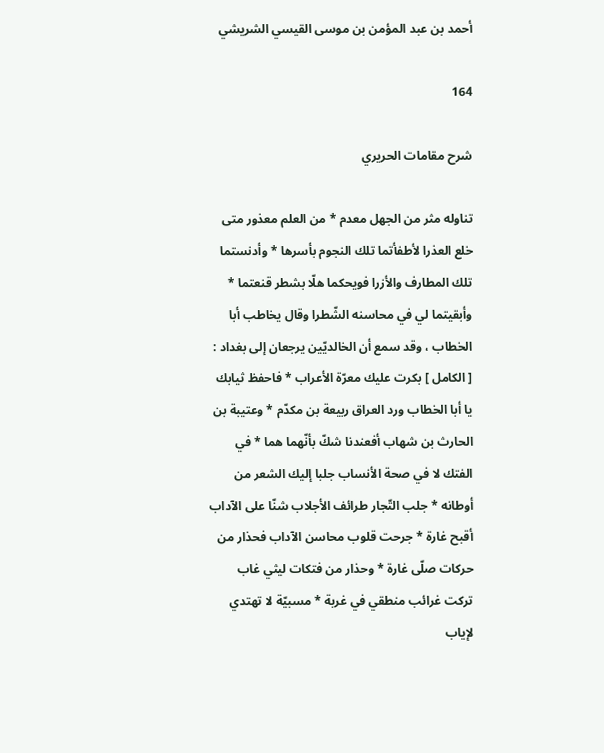أحمد بن عبد المؤمن بن موسى القيسي الشريشي

164

شرح مقامات الحريري

تناوله مثر من الجهل معدم * من العلم معذور متى خلع العذرا لأطفأتما تلك النجوم بأسرها * وأدنستما تلك المطارف والأزرا فويحكما هلّا بشطر قنعتما * وأبقيتما لي في محاسنه الشّطرا وقال يخاطب أبا الخطاب ، وقد سمع أن الخالديّين يرجعان إلى بغداد : [ الكامل ] بكرت عليك معرّة الأعراب * فاحفظ ثيابك يا أبا الخطاب ورد العراق ربيعة بن مكدّم * وعتيبة بن الحارث بن شهاب أفعندنا شكّ بأنّهما هما * في الفتك لا في صحة الأنساب جلبا إليك الشعر من أوطانه * جلب التّجار طرائف الأجلاب شنّا على الآداب أقبح غارة * جرحت قلوب محاسن الآداب فحذار من حركات صلّى غارة * وحذار من فتكات ليثي غاب تركت غرائب منطقي في غربة * مسبيّة لا تهتدي لإياب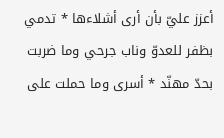أعزز عليّ بأن أرى أشلاءها * تدمي بظفر للعدوّ وناب جرحي وما ضربت بحدّ مهنّد * أسرى وما حملت على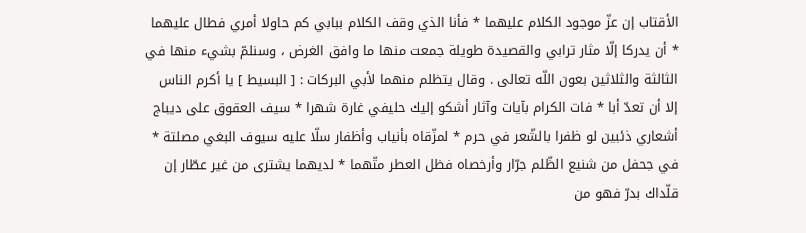الأقتاب إن عزّ موجود الكلام عليهما * فأنا الذي وقف الكلام ببابي كم حاولا أمري فطال عليهما * أن يدركا إلّا مثار ترابي والقصيدة طويلة جمعت منها ما وافق الغرض ، وسنلمّ بشيء منها في الثالثة والثلاثين بعون اللّه تعالى . وقال يتظلم منهما لأبي البركات : [ البسيط ] يا أكرم الناس إلا أن تعدّ أبا * فات الكرام بآيات وآثار أشكو إليك حليفي غارة شهرا * سيف العقوق على ديباج أشعاري ذئبين لو ظفرا بالشّعر في حرم * لمزّقاه بأنياب وأظفار سلّا عليه سيوف البغي مصلتة * في جحفل من شنيع الظّلم جرّار وأرخصاه فظل العطر متّهما * لديهما يشترى من غير عطّار إن قلّداك بدرّ فهو من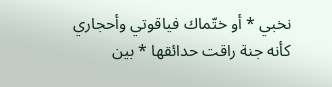نخبي * أو ختّماك فياقوتي وأحجاري كأنه جنة راقت حدائقها * بين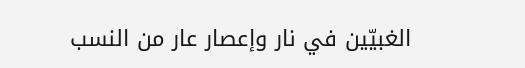الغبيّين في نار وإعصار عار من النسب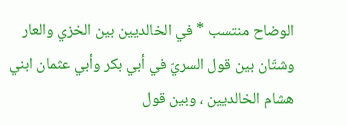الوضاح منتسب * في الخالديين بين الخزي والعار وشتّان بين قول السريّ في أبي بكر وأبي عثمان ابني هشام الخالديين ، وبين قول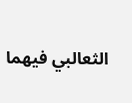الثعالبي فيهما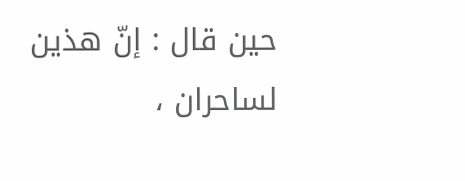حين قال : إنّ هذين لساحران ،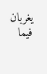يغربان فيما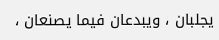يجلبان ، ويبدعان فيما يصنعان ،